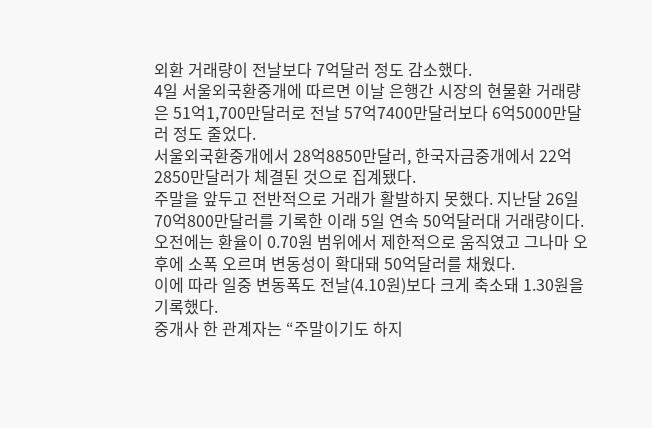외환 거래량이 전날보다 7억달러 정도 감소했다.
4일 서울외국환중개에 따르면 이날 은행간 시장의 현물환 거래량은 51억1,700만달러로 전날 57억7400만달러보다 6억5000만달러 정도 줄었다.
서울외국환중개에서 28억8850만달러, 한국자금중개에서 22억2850만달러가 체결된 것으로 집계됐다.
주말을 앞두고 전반적으로 거래가 활발하지 못했다. 지난달 26일 70억800만달러를 기록한 이래 5일 연속 50억달러대 거래량이다.
오전에는 환율이 0.70원 범위에서 제한적으로 움직였고 그나마 오후에 소폭 오르며 변동성이 확대돼 50억달러를 채웠다.
이에 따라 일중 변동폭도 전날(4.10원)보다 크게 축소돼 1.30원을 기록했다.
중개사 한 관계자는 “주말이기도 하지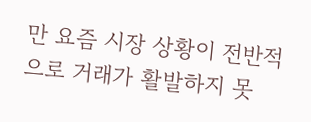만 요즘 시장 상황이 전반적으로 거래가 활발하지 못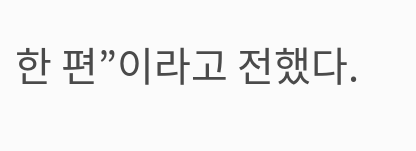한 편”이라고 전했다.